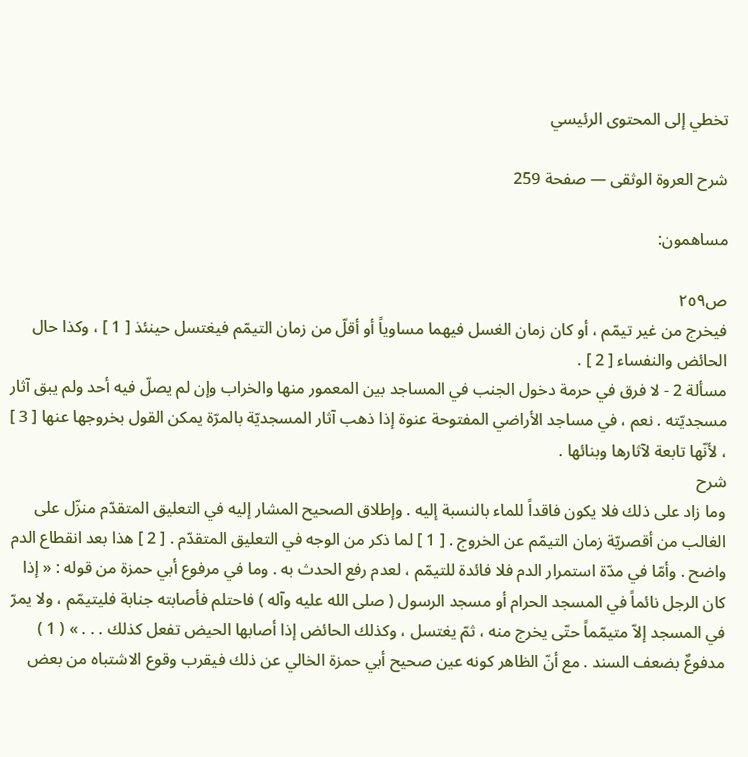تخطي إلى المحتوى الرئيسي

شرح العروة الوثقى — صفحة 259

مساهمون:

ص٢٥٩
فيخرج من غير تيمّم ، أو كان زمان الغسل فيهما مساوياً أو أقلّ من زمان التيمّم فيغتسل حينئذ [ 1 ] ، وكذا حال الحائض والنفساء [ 2 ] .
مسألة 2 - لا فرق في حرمة دخول الجنب في المساجد بين المعمور منها والخراب وإن لم يصلّ فيه أحد ولم يبق آثار مسجديّته . نعم ، في مساجد الأراضي المفتوحة عنوة إذا ذهب آثار المسجديّة بالمرّة يمكن القول بخروجها عنها [ 3 ] ، لأنّها تابعة لآثارها وبنائها .
شرح
وما زاد على ذلك فلا يكون فاقداً للماء بالنسبة إليه . وإطلاق الصحيح المشار إليه في التعليق المتقدّم منزّل على الغالب من أقصريّة زمان التيمّم عن الخروج . [ 1 ] لما ذكر من الوجه في التعليق المتقدّم . [ 2 ] هذا بعد انقطاع الدم واضح . وأمّا في مدّة استمرار الدم فلا فائدة للتيمّم ، لعدم رفع الحدث به . وما في مرفوع أبي حمزة من قوله : « إذا كان الرجل نائماً في المسجد الحرام أو مسجد الرسول ( صلى الله عليه وآله ) فاحتلم فأصابته جنابة فليتيمّم ، ولا يمرّ في المسجد إلاّ متيمّماً حتّى يخرج منه ، ثمّ يغتسل ، وكذلك الحائض إذا أصابها الحيض تفعل كذلك . . . » ( 1 ) مدفوعٌ بضعف السند . مع أنّ الظاهر كونه عين صحيح أبي حمزة الخالي عن ذلك فيقرب وقوع الاشتباه من بعض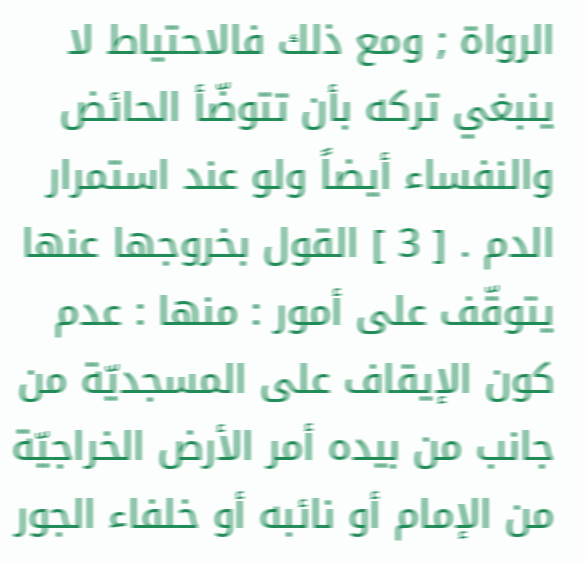الرواة ; ومع ذلك فالاحتياط لا ينبغي تركه بأن تتوضّأ الحائض والنفساء أيضاً ولو عند استمرار الدم . [ 3 ] القول بخروجها عنها يتوقّف على أمور : منها : عدم كون الإيقاف على المسجديّة من جانب من بيده أمر الأرض الخراجيّة من الإمام أو نائبه أو خلفاء الجور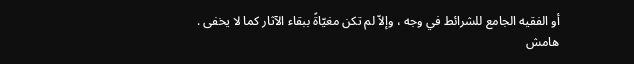أو الفقيه الجامع للشرائط في وجه ، وإلاّ لم تكن مغيّاةً ببقاء الآثار كما لا يخفى .
هامش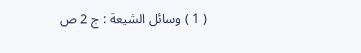( 1 ) وسائل الشيعة : ج 2 ص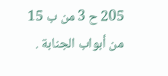205 ح 3 من ب 15 من أبواب الجنابة .